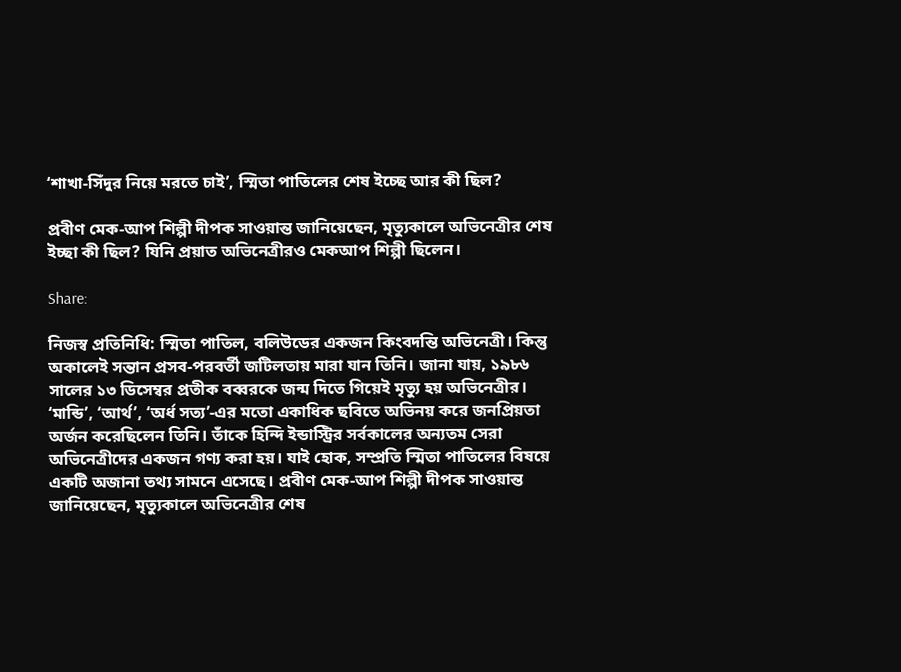‘শাখা-সিঁদুর নিয়ে মরতে চাই’, স্মিতা পাতিলের শেষ ইচ্ছে আর কী ছিল?

প্রবীণ মেক-আপ শিল্পী দীপক সাওয়ান্ত জানিয়েছেন, মৃত্যুকালে অভিনেত্রীর শেষ ইচ্ছা কী ছিল? যিনি প্রয়াত অভিনেত্রীরও মেকআপ শিল্পী ছিলেন।

Share:

নিজস্ব প্রতিনিধি: স্মিতা পাতিল, বলিউডের একজন কিংবদন্তি অভিনেত্রী। কিন্তু অকালেই সন্তান প্রসব-পরবর্তী জটিলতায় মারা যান তিনি। জানা যায়, ১৯৮৬ সালের ১৩ ডিসেম্বর প্রতীক বব্বরকে জন্ম দিতে গিয়েই মৃত্যু হয় অভিনেত্রীর। ‘মান্ডি’, ‘আর্থ’, ‘অর্ধ সত্য’-এর মতো একাধিক ছবিতে অভিনয় করে জনপ্রিয়তা অর্জন করেছিলেন তিনি। তাঁকে হিন্দি ইন্ডাস্ট্রির সর্বকালের অন্যতম সেরা অভিনেত্রীদের একজন গণ্য করা হয়। যাই হোক, সম্প্রতি স্মিতা পাতিলের বিষয়ে একটি অজানা তথ্য সামনে এসেছে। প্রবীণ মেক-আপ শিল্পী দীপক সাওয়ান্ত জানিয়েছেন, মৃত্যুকালে অভিনেত্রীর শেষ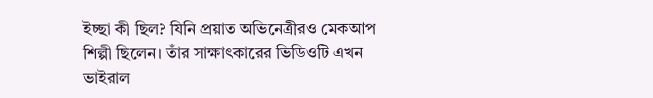ইচ্ছা কী ছিল? যিনি প্রয়াত অভিনেত্রীরও মেকআপ শিল্পী ছিলেন। তাঁর সাক্ষাৎকারের ভিডিওটি এখন ভাইরাল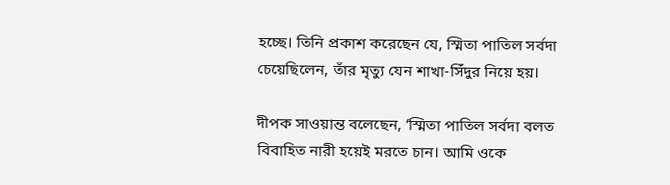হচ্ছে। তিনি প্রকাশ করেছেন যে, স্মিতা পাতিল সর্বদা চেয়েছিলেন, তাঁর মৃত্যু যেন শাখা-সিঁদুর নিয়ে হয়।

দীপক সাওয়ান্ত বলেছেন, ‘স্মিতা পাতিল সর্বদা বলত বিবাহিত নারী হয়েই মরতে চান। আমি ওকে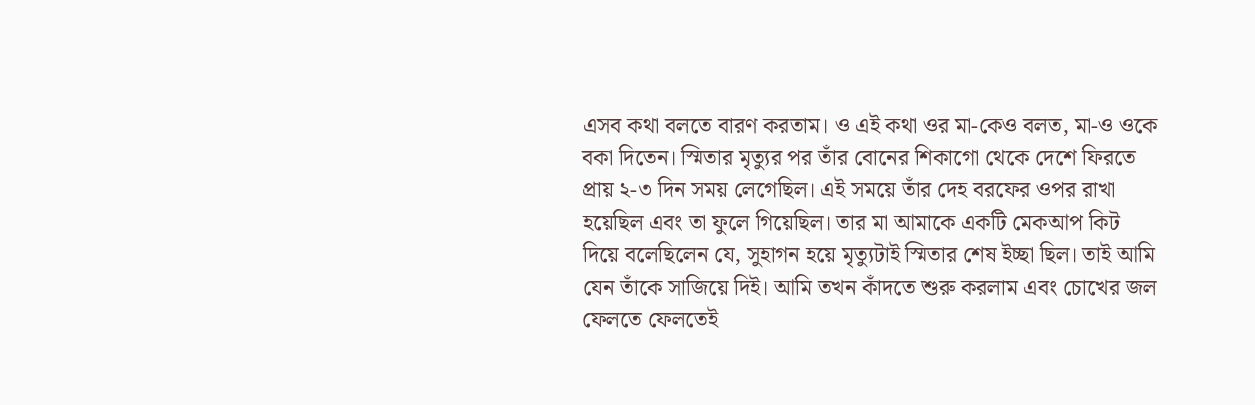এসব কথা বলতে বারণ করতাম। ও এই কথা ওর মা-কেও বলত, মা-ও ওকে বকা দিতেন। স্মিতার মৃত্যুর পর তাঁর বোনের শিকাগো থেকে দেশে ফিরতে প্রায় ২-৩ দিন সময় লেগেছিল। এই সময়ে তাঁর দেহ বরফের ওপর রাখা হয়েছিল এবং তা ফুলে গিয়েছিল। তার মা আমাকে একটি মেকআপ কিট দিয়ে বলেছিলেন যে, সুহাগন হয়ে মৃত্যুটাই স্মিতার শেষ ইচ্ছা ছিল। তাই আমি যেন তাঁকে সাজিয়ে দিই। আমি তখন কাঁদতে শুরু করলাম এবং চোখের জল ফেলতে ফেলতেই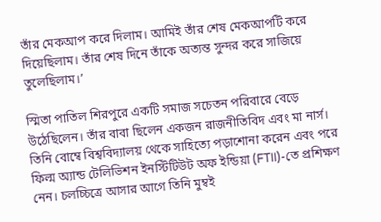তাঁর মেকআপ করে দিলাম। আমিই তাঁর শেষ মেকআপটি করে দিয়েছিলাম। তাঁর শেষ দিনে তাঁকে অত্যন্ত সুন্দর করে সাজিয়ে তুলেছিলাম।’

স্মিতা পাতিল শিরপুরে একটি সমাজ সচেতন পরিবারে বেড়ে উঠেছিলেন। তাঁর বাবা ছিলেন একজন রাজনীতিবিদ এবং মা নার্স। তিনি বোম্বে বিশ্ববিদ্যালয় থেকে সাহিত্যে পড়াশোনা করেন এবং পরে ফিল্ম অ্যান্ড টেলিভিশন ইনস্টিটিউট অফ ইন্ডিয়া (FTII)-তে প্রশিক্ষণ নেন। চলচ্চিত্রে আসার আগে তিনি মুম্বই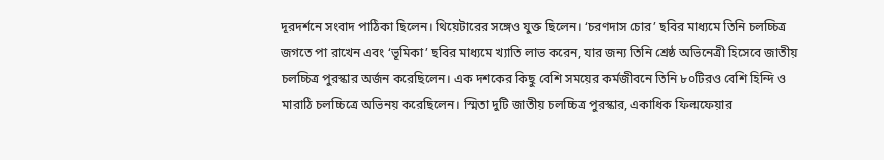দূরদর্শনে সংবাদ পাঠিকা ছিলেন। থিয়েটারের সঙ্গেও যুক্ত ছিলেন। ‘চরণদাস চোর’ ছবির মাধ্যমে তিনি চলচ্চিত্র জগতে পা রাখেন এবং ‘ভূমিকা’ ছবির মাধ্যমে খ্যাতি লাভ করেন, যার জন্য তিনি শ্রেষ্ঠ অভিনেত্রী হিসেবে জাতীয় চলচ্চিত্র পুরস্কার অর্জন করেছিলেন। এক দশকের কিছু বেশি সময়ের কর্মজীবনে তিনি ৮০টিরও বেশি হিন্দি ও মারাঠি চলচ্চিত্রে অভিনয় করেছিলেন। স্মিতা দুটি জাতীয় চলচ্চিত্র পুরস্কার, একাধিক ফিল্মফেয়ার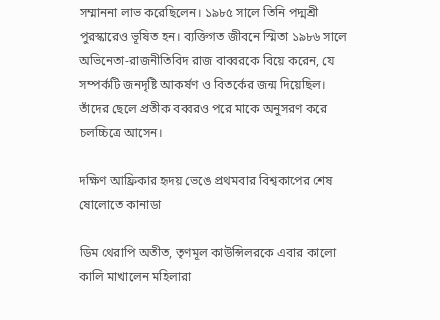সম্মাননা লাভ করেছিলেন। ১৯৮৫ সালে তিনি পদ্মশ্রী পুরস্কারেও ভূষিত হন। ব্যক্তিগত জীবনে স্মিতা ১৯৮৬ সালে অভিনেতা-রাজনীতিবিদ রাজ বাব্বরকে বিয়ে করেন, যে সম্পর্কটি জনদৃষ্টি আকর্ষণ ও বিতর্কের জন্ম দিয়েছিল। তাঁদের ছেলে প্রতীক বব্বরও পরে মাকে অনুসরণ করে চলচ্চিত্রে আসেন।

দক্ষিণ আফ্রিকার হৃদয় ভেঙে প্রথমবার বিশ্বকাপের শেষ ষোলোতে কানাডা

ডিম থেরাপি অতীত, তৃণমূল কাউন্সিলরকে এবার কালো কালি মাখালেন মহিলারা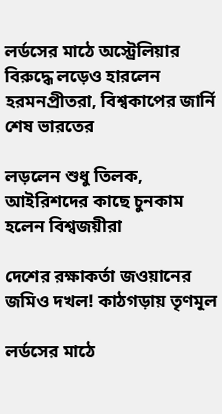লর্ডসের মাঠে অস্ট্রেলিয়ার বিরুদ্ধে লড়েও হারলেন হরমনপ্রীতরা, বিশ্বকাপের জার্নি শেষ ভারতের

লড়লেন শুধু তিলক, আইরিশদের কাছে চুনকাম হলেন বিশ্বজয়ীরা

দেশের রক্ষাকর্তা জওয়ানের জমিও দখল! কাঠগড়ায় তৃণমূল

লর্ডসের মাঠে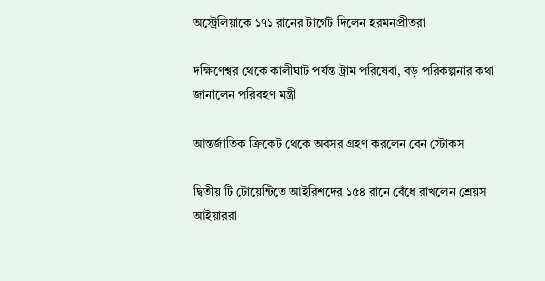অস্ট্রেলিয়াকে ১৭১ রানের টার্গেট দিলেন হরমনপ্রীতরা

দক্ষিণেশ্বর থেকে কালীঘাট পর্যন্ত ট্রাম পরিষেবা, বড় পরিকল্পনার কথা জানালেন পরিবহণ মন্ত্রী

আন্তর্জাতিক ক্রিকেট থেকে অবসর গ্রহণ করলেন বেন স্টোকস

দ্বিতীয় টি টোয়েন্টিতে আইরিশদের ১৫৪ রানে বেঁধে রাখলেন শ্রেয়স আইয়াররা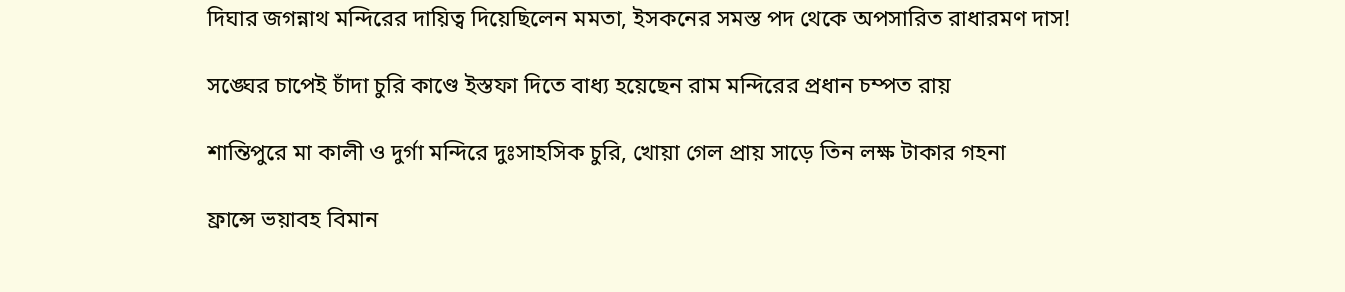দিঘার জগন্নাথ মন্দিরের দায়িত্ব দিয়েছিলেন মমতা, ইসকনের সমস্ত পদ থেকে অপসারিত রাধারমণ দাস!

সঙ্ঘের চাপেই চাঁদা চুরি কাণ্ডে ইস্তফা দিতে বাধ্য হয়েছেন রাম মন্দিরের প্রধান চম্পত রায়

শান্তিপুরে মা কালী ও দুর্গা মন্দিরে দুঃসাহসিক চুরি, খোয়া গেল প্রায় সাড়ে তিন লক্ষ টাকার গহনা

ফ্রান্সে ভয়াবহ বিমান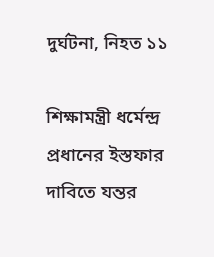দুর্ঘটনা, নিহত ১১

শিক্ষামন্ত্রী ধর্মেন্দ্র প্রধানের ইস্তফার দাবিতে যন্তর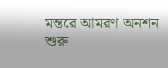মন্তরে আমরণ অনশন শুরু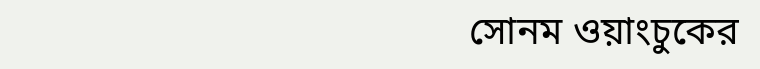সোনম ওয়াংচুকের